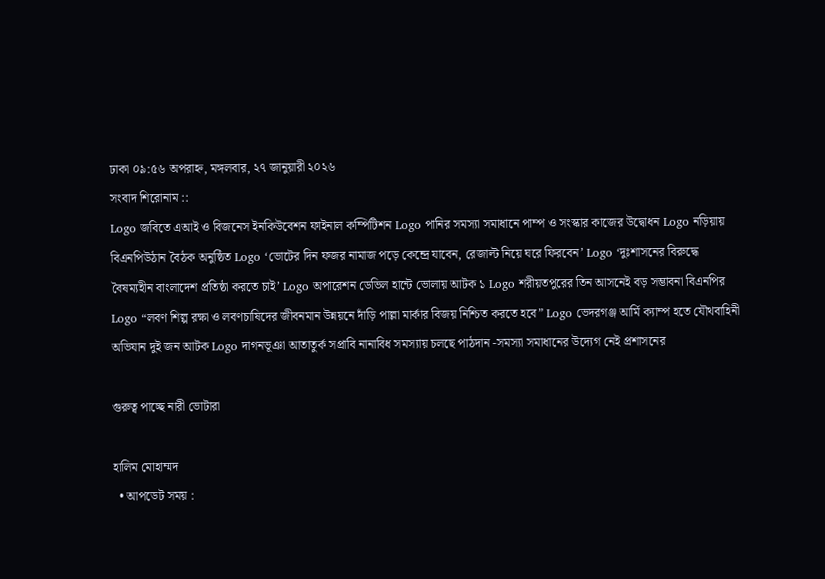ঢাকা ০৯:৫৬ অপরাহ্ন, মঙ্গলবার, ২৭ জানুয়ারী ২০২৬
সংবাদ শিরোনাম ::
Logo জবিতে এআই ও বিজনেস ইনকিউবেশন ফাইনাল কম্পিটিশন Logo পানির সমস্যা সমাধানে পাম্প ও সংস্কার কাজের উদ্বোধন Logo নড়িয়ায় বিএনপিউঠান বৈঠক অনুষ্ঠিত Logo ‘ভোটের দিন ফজর নামাজ পড়ে কেন্দ্রে যাবেন, রেজাল্ট নিয়ে ঘরে ফিরবেন’ Logo ‘দুঃশাসনের বিরুদ্ধে বৈষম্যহীন বাংলাদেশ প্রতিষ্ঠা করতে চাই’ Logo অপারেশন ডেভিল হান্টে ভোলায় আটক ১ Logo শরীয়তপুরের তিন আসনেই বড় সম্ভাবনা বিএনপির Logo “লবণ শিল্প রক্ষা ও লবণচাষিদের জীবনমান উন্নয়নে দাঁড়ি পাল্লা মার্কার বিজয় নিশ্চিত করতে হবে” Logo ভেদরগঞ্জ আর্মি ক্যাম্প হতে যৌথবাহিনী অভিযান দুই জন আটক Logo দাগনভূঞা আতাতুর্ক সপ্রাবি নানাবিধ সমস্যায় চলছে পাঠদান -সমস্যা সমাধানের উদ্যেগ নেই প্রশাসনের

গুরুত্ব পাচ্ছে নারী ভোটারা

হালিম মোহাম্মদ
  • আপডেট সময় :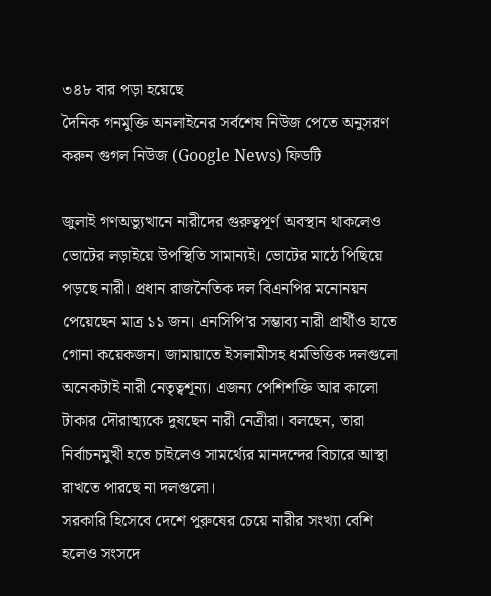৩৪৮ বার পড়া হয়েছে
দৈনিক গনমুক্তি অনলাইনের সর্বশেষ নিউজ পেতে অনুসরণ করুন গুগল নিউজ (Google News) ফিডটি

জুলাই গণঅভ্যুত্থানে নারীদের গুরুত্বপূর্ণ অবস্থান থাকলেও ভোটের লড়াইয়ে উপস্থিতি সামান্যই। ভোটের মাঠে পিছিয়ে পড়ছে নারী। প্রধান রাজনৈতিক দল বিএনপির মনোনয়ন পেয়েছেন মাত্র ১১ জন। এনসিপি’র সম্ভাব্য নারী প্রার্থীও হাতে গোনা কয়েকজন। জামায়াতে ইসলামীসহ ধর্মভিত্তিক দলগুলো অনেকটাই নারী নেতৃত্বশূন্য। এজন্য পেশিশক্তি আর কালো টাকার দৌরাত্ম্যকে দুষছেন নারী নেত্রীরা। বলছেন, তারা নির্বাচনমুখী হতে চাইলেও সামর্থ্যের মানদন্দের বিচারে আস্থা রাখতে পারছে না দলগুলো।
সরকারি হিসেবে দেশে পুরুষের চেয়ে নারীর সংখ্যা বেশি হলেও সংসদে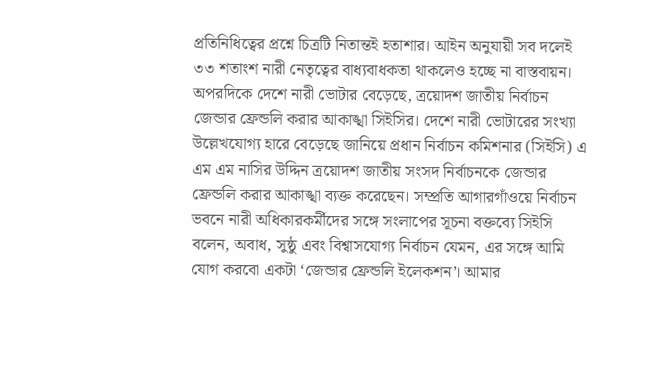প্রতিনিধিত্বের প্রশ্নে চিত্রটি নিতান্তই হতাশার। আইন অনুযায়ী সব দলেই ৩৩ শতাংশ নারী নেতৃত্বের বাধ্যবাধকতা থাকলেও হচ্ছে না বাস্তবায়ন।
অপরদিকে দেশে নারী ভোটার বেড়েছে, ত্রয়োদশ জাতীয় নির্বাচন জেন্ডার ফ্রেন্ডলি করার আকাঙ্খা সিইসির। দেশে নারী ভোটারের সংখ্যা উল্লেখযোগ্য হারে বেড়েছে জানিয়ে প্রধান নির্বাচন কমিশনার (সিইসি) এ এম এম নাসির উদ্দিন ত্রয়োদশ জাতীয় সংসদ নির্বাচনকে জেন্ডার ফ্রেন্ডলি করার আকাঙ্খা ব্যক্ত করেছেন। সম্প্রতি আগারগাঁওয়ে নির্বাচন ভবনে নারী অধিকারকর্মীদের সঙ্গে সংলাপের সূচনা বক্তব্যে সিইসি বলেন, অবাধ, সুষ্ঠু এবং বিশ্বাসযোগ্য নির্বাচন যেমন, এর সঙ্গে আমি যোগ করবো একটা ‘জেন্ডার ফ্রেন্ডলি ইলেকশন’। আমার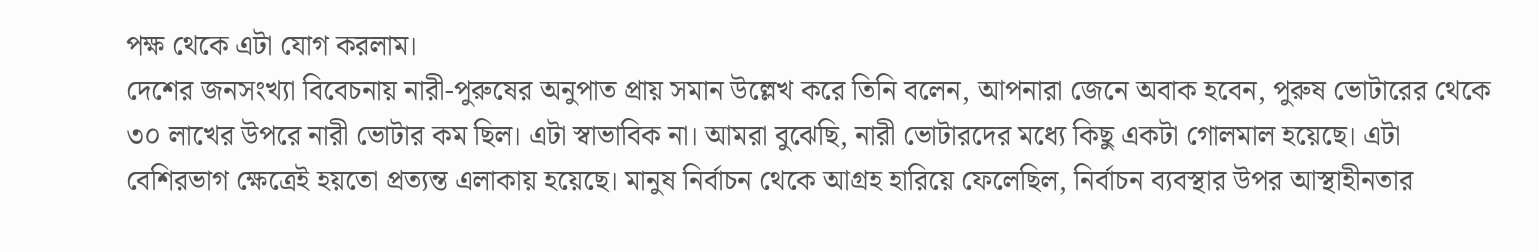পক্ষ থেকে এটা যোগ করলাম।
দেশের জনসংখ্যা বিবেচনায় নারী-পুরুষের অনুপাত প্রায় সমান উল্লেখ করে তিনি বলেন, আপনারা জেনে অবাক হবেন, পুরুষ ভোটারের থেকে ৩০ লাখের উপরে নারী ভোটার কম ছিল। এটা স্বাভাবিক না। আমরা বুঝেছি, নারী ভোটারদের মধ্যে কিছু একটা গোলমাল হয়েছে। এটা বেশিরভাগ ক্ষেত্রেই হয়তো প্রত্যন্ত এলাকায় হয়েছে। মানুষ নির্বাচন থেকে আগ্রহ হারিয়ে ফেলেছিল, নির্বাচন ব্যবস্থার উপর আস্থাহীনতার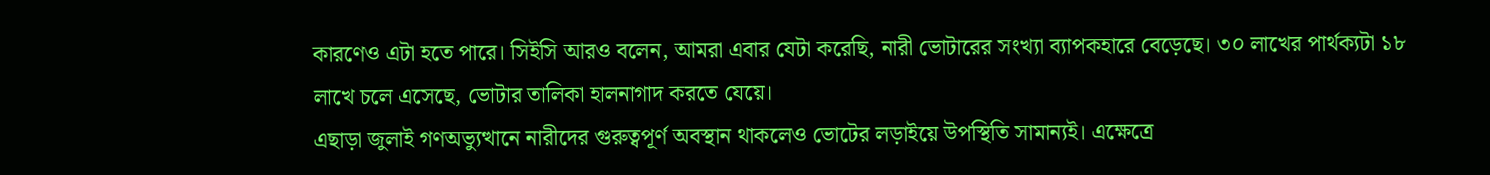কারণেও এটা হতে পারে। সিইসি আরও বলেন, আমরা এবার যেটা করেছি, নারী ভোটারের সংখ্যা ব্যাপকহারে বেড়েছে। ৩০ লাখের পার্থক্যটা ১৮ লাখে চলে এসেছে, ভোটার তালিকা হালনাগাদ করতে যেয়ে।
এছাড়া জুলাই গণঅভ্যুত্থানে নারীদের গুরুত্বপূর্ণ অবস্থান থাকলেও ভোটের লড়াইয়ে উপস্থিতি সামান্যই। এক্ষেত্রে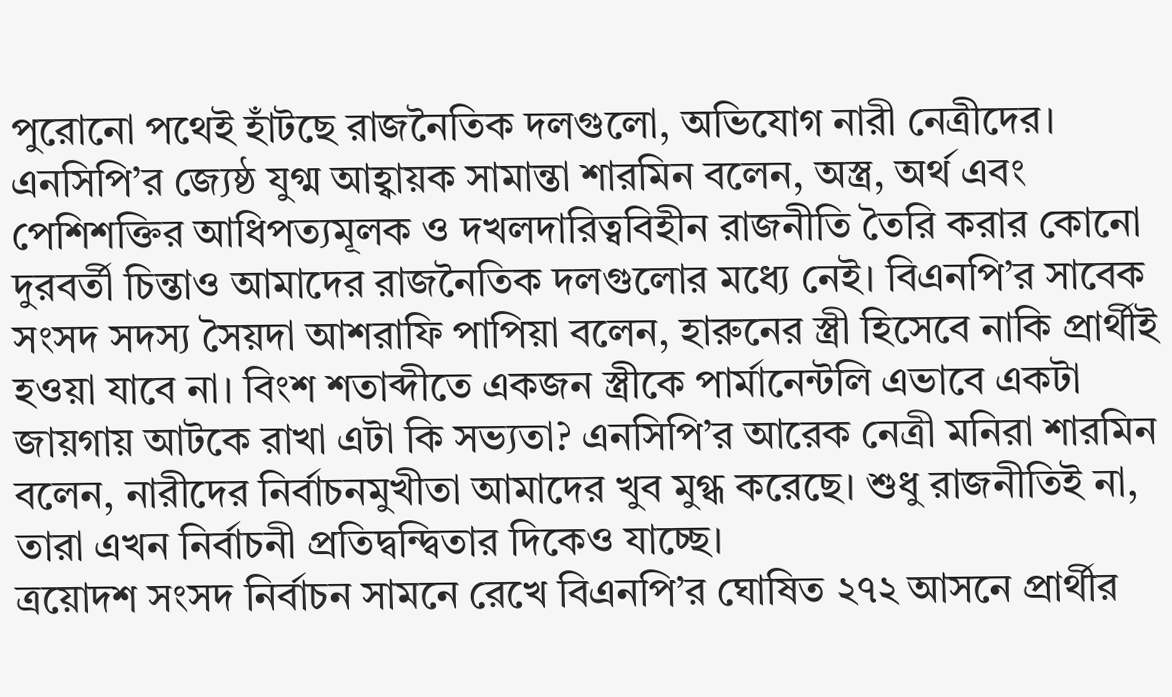পুরোনো পথেই হাঁটছে রাজনৈতিক দলগুলো, অভিযোগ নারী নেত্রীদের। এনসিপি’র জ্যেষ্ঠ যুগ্ম আহ্বায়ক সামান্তা শারমিন বলেন, অস্ত্র, অর্থ এবং পেশিশক্তির আধিপত্যমূলক ও দখলদারিত্ববিহীন রাজনীতি তৈরি করার কোনো দুরবর্তী চিন্তাও আমাদের রাজনৈতিক দলগুলোর মধ্যে নেই। বিএনপি’র সাবেক সংসদ সদস্য সৈয়দা আশরাফি পাপিয়া বলেন, হারুনের স্ত্রী হিসেবে নাকি প্রার্থীই হওয়া যাবে না। বিংশ শতাব্দীতে একজন স্ত্রীকে পার্মানেন্টলি এভাবে একটা জায়গায় আটকে রাখা এটা কি সভ্যতা? এনসিপি’র আরেক নেত্রী মনিরা শারমিন বলেন, নারীদের নির্বাচনমুখীতা আমাদের খুব মুগ্ধ করেছে। শুধু রাজনীতিই না, তারা এখন নির্বাচনী প্রতিদ্বন্দ্বিতার দিকেও যাচ্ছে।
ত্রয়োদশ সংসদ নির্বাচন সামনে রেখে বিএনপি’র ঘোষিত ২৭২ আসনে প্রার্থীর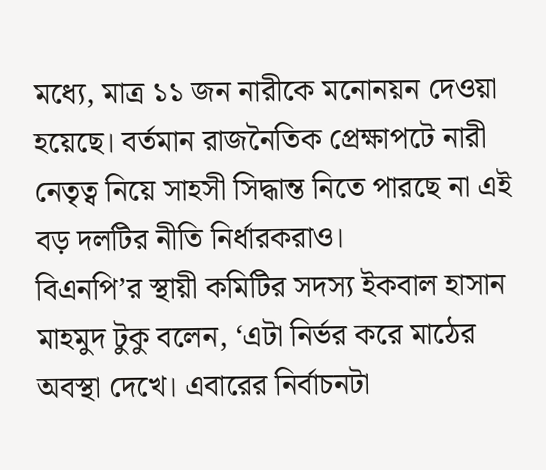মধ্যে, মাত্র ১১ জন নারীকে মনোনয়ন দেওয়া হয়েছে। বর্তমান রাজনৈতিক প্রেক্ষাপটে নারী নেতৃত্ব নিয়ে সাহসী সিদ্ধান্ত নিতে পারছে না এই বড় দলটির নীতি নির্ধারকরাও।
বিএনপি’র স্থায়ী কমিটির সদস্য ইকবাল হাসান মাহমুদ টুকু বলেন, ‘এটা নির্ভর করে মাঠের অবস্থা দেখে। এবারের নির্বাচনটা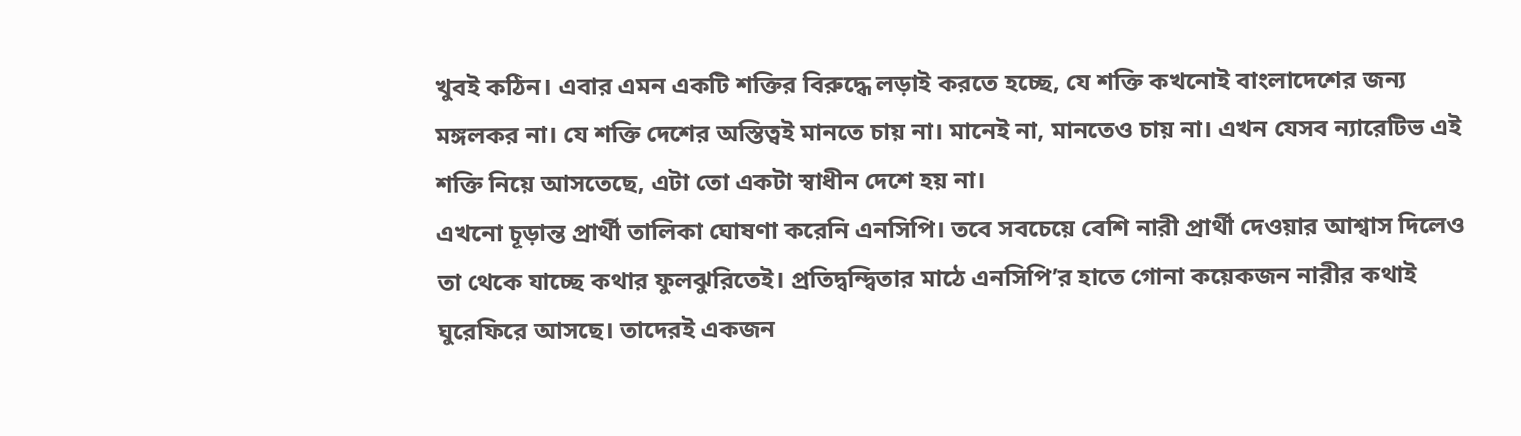খুবই কঠিন। এবার এমন একটি শক্তির বিরুদ্ধে লড়াই করতে হচ্ছে, যে শক্তি কখনোই বাংলাদেশের জন্য মঙ্গলকর না। যে শক্তি দেশের অস্তিত্বই মানতে চায় না। মানেই না, মানতেও চায় না। এখন যেসব ন্যারেটিভ এই শক্তি নিয়ে আসতেছে, এটা তো একটা স্বাধীন দেশে হয় না।
এখনো চূড়ান্ত প্রার্থী তালিকা ঘোষণা করেনি এনসিপি। তবে সবচেয়ে বেশি নারী প্রার্থী দেওয়ার আশ্বাস দিলেও তা থেকে যাচ্ছে কথার ফুলঝুরিতেই। প্রতিদ্বন্দ্বিতার মাঠে এনসিপি’র হাতে গোনা কয়েকজন নারীর কথাই ঘুরেফিরে আসছে। তাদেরই একজন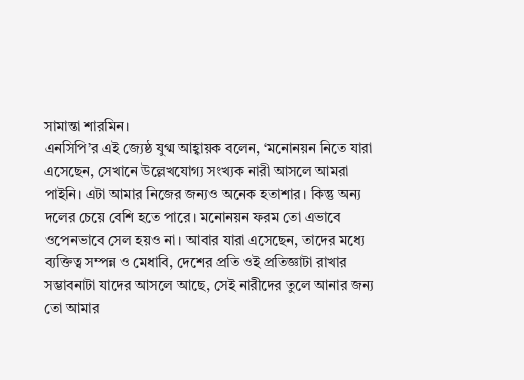সামান্তা শারমিন।
এনসিপি’র এই জ্যেষ্ঠ যুগ্ম আহ্বায়ক বলেন, ‘মনোনয়ন নিতে যারা এসেছেন, সেখানে উল্লেখযোগ্য সংখ্যক নারী আসলে আমরা পাইনি। এটা আমার নিজের জন্যও অনেক হতাশার। কিন্তু অন্য দলের চেয়ে বেশি হতে পারে। মনোনয়ন ফরম তো এভাবে ওপেনভাবে সেল হয়ও না। আবার যারা এসেছেন, তাদের মধ্যে ব্যক্তিত্ব সম্পন্ন ও মেধাবি, দেশের প্রতি ওই প্রতিজ্ঞাটা রাখার সম্ভাবনাটা যাদের আসলে আছে, সেই নারীদের তুলে আনার জন্য তো আমার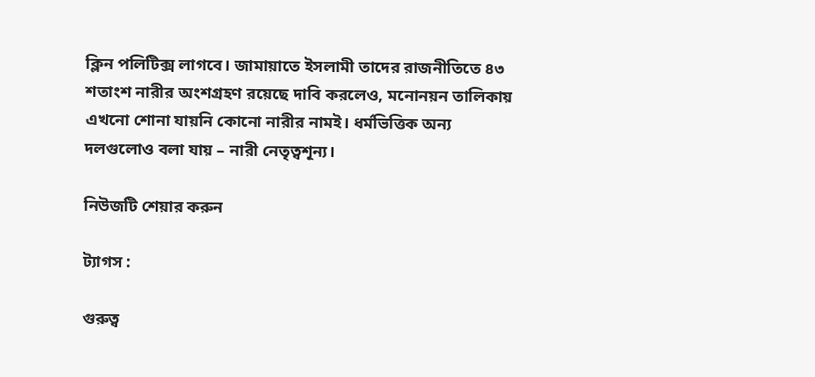ক্লিন পলিটিক্স লাগবে। জামায়াতে ইসলামী তাদের রাজনীতিতে ৪৩ শতাংশ নারীর অংশগ্রহণ রয়েছে দাবি করলেও, মনোনয়ন তালিকায় এখনো শোনা যায়নি কোনো নারীর নামই। ধর্মভিত্তিক অন্য দলগুলোও বলা যায় – নারী নেতৃত্বশূন্য।

নিউজটি শেয়ার করুন

ট্যাগস :

গুরুত্ব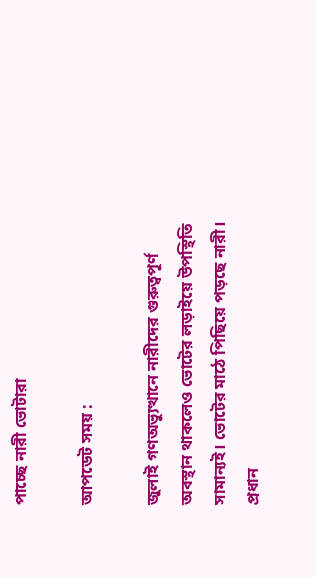পাচ্ছে নারী ভোটারা

আপডেট সময় :

জুলাই গণঅভ্যুত্থানে নারীদের গুরুত্বপূর্ণ অবস্থান থাকলেও ভোটের লড়াইয়ে উপস্থিতি সামান্যই। ভোটের মাঠে পিছিয়ে পড়ছে নারী। প্রধান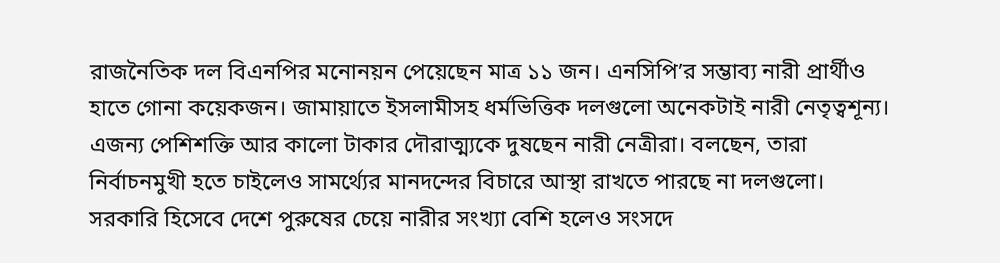রাজনৈতিক দল বিএনপির মনোনয়ন পেয়েছেন মাত্র ১১ জন। এনসিপি’র সম্ভাব্য নারী প্রার্থীও হাতে গোনা কয়েকজন। জামায়াতে ইসলামীসহ ধর্মভিত্তিক দলগুলো অনেকটাই নারী নেতৃত্বশূন্য। এজন্য পেশিশক্তি আর কালো টাকার দৌরাত্ম্যকে দুষছেন নারী নেত্রীরা। বলছেন, তারা নির্বাচনমুখী হতে চাইলেও সামর্থ্যের মানদন্দের বিচারে আস্থা রাখতে পারছে না দলগুলো।
সরকারি হিসেবে দেশে পুরুষের চেয়ে নারীর সংখ্যা বেশি হলেও সংসদে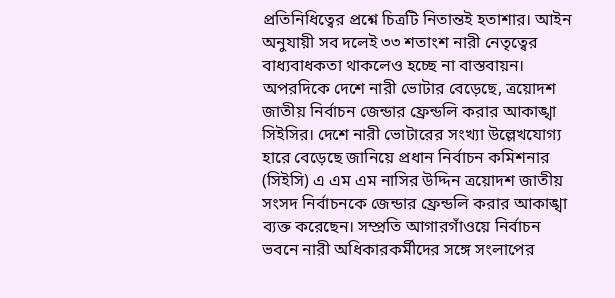প্রতিনিধিত্বের প্রশ্নে চিত্রটি নিতান্তই হতাশার। আইন অনুযায়ী সব দলেই ৩৩ শতাংশ নারী নেতৃত্বের বাধ্যবাধকতা থাকলেও হচ্ছে না বাস্তবায়ন।
অপরদিকে দেশে নারী ভোটার বেড়েছে, ত্রয়োদশ জাতীয় নির্বাচন জেন্ডার ফ্রেন্ডলি করার আকাঙ্খা সিইসির। দেশে নারী ভোটারের সংখ্যা উল্লেখযোগ্য হারে বেড়েছে জানিয়ে প্রধান নির্বাচন কমিশনার (সিইসি) এ এম এম নাসির উদ্দিন ত্রয়োদশ জাতীয় সংসদ নির্বাচনকে জেন্ডার ফ্রেন্ডলি করার আকাঙ্খা ব্যক্ত করেছেন। সম্প্রতি আগারগাঁওয়ে নির্বাচন ভবনে নারী অধিকারকর্মীদের সঙ্গে সংলাপের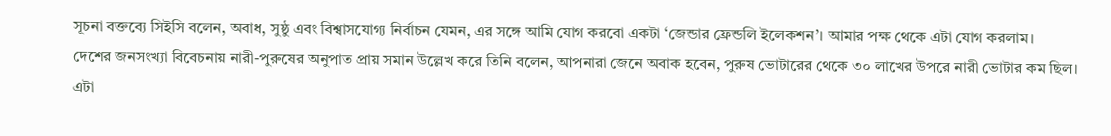সূচনা বক্তব্যে সিইসি বলেন, অবাধ, সুষ্ঠু এবং বিশ্বাসযোগ্য নির্বাচন যেমন, এর সঙ্গে আমি যোগ করবো একটা ‘জেন্ডার ফ্রেন্ডলি ইলেকশন’। আমার পক্ষ থেকে এটা যোগ করলাম।
দেশের জনসংখ্যা বিবেচনায় নারী-পুরুষের অনুপাত প্রায় সমান উল্লেখ করে তিনি বলেন, আপনারা জেনে অবাক হবেন, পুরুষ ভোটারের থেকে ৩০ লাখের উপরে নারী ভোটার কম ছিল। এটা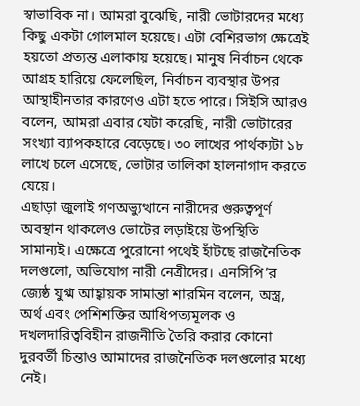স্বাভাবিক না। আমরা বুঝেছি, নারী ভোটারদের মধ্যে কিছু একটা গোলমাল হয়েছে। এটা বেশিরভাগ ক্ষেত্রেই হয়তো প্রত্যন্ত এলাকায় হয়েছে। মানুষ নির্বাচন থেকে আগ্রহ হারিয়ে ফেলেছিল, নির্বাচন ব্যবস্থার উপর আস্থাহীনতার কারণেও এটা হতে পারে। সিইসি আরও বলেন, আমরা এবার যেটা করেছি, নারী ভোটারের সংখ্যা ব্যাপকহারে বেড়েছে। ৩০ লাখের পার্থক্যটা ১৮ লাখে চলে এসেছে, ভোটার তালিকা হালনাগাদ করতে যেয়ে।
এছাড়া জুলাই গণঅভ্যুত্থানে নারীদের গুরুত্বপূর্ণ অবস্থান থাকলেও ভোটের লড়াইয়ে উপস্থিতি সামান্যই। এক্ষেত্রে পুরোনো পথেই হাঁটছে রাজনৈতিক দলগুলো, অভিযোগ নারী নেত্রীদের। এনসিপি’র জ্যেষ্ঠ যুগ্ম আহ্বায়ক সামান্তা শারমিন বলেন, অস্ত্র, অর্থ এবং পেশিশক্তির আধিপত্যমূলক ও দখলদারিত্ববিহীন রাজনীতি তৈরি করার কোনো দুরবর্তী চিন্তাও আমাদের রাজনৈতিক দলগুলোর মধ্যে নেই।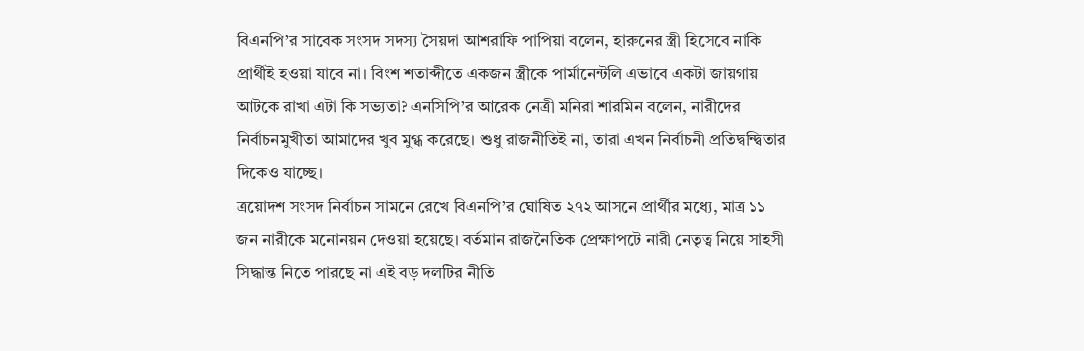বিএনপি’র সাবেক সংসদ সদস্য সৈয়দা আশরাফি পাপিয়া বলেন, হারুনের স্ত্রী হিসেবে নাকি প্রার্থীই হওয়া যাবে না। বিংশ শতাব্দীতে একজন স্ত্রীকে পার্মানেন্টলি এভাবে একটা জায়গায় আটকে রাখা এটা কি সভ্যতা? এনসিপি’র আরেক নেত্রী মনিরা শারমিন বলেন, নারীদের নির্বাচনমুখীতা আমাদের খুব মুগ্ধ করেছে। শুধু রাজনীতিই না, তারা এখন নির্বাচনী প্রতিদ্বন্দ্বিতার দিকেও যাচ্ছে।
ত্রয়োদশ সংসদ নির্বাচন সামনে রেখে বিএনপি’র ঘোষিত ২৭২ আসনে প্রার্থীর মধ্যে, মাত্র ১১ জন নারীকে মনোনয়ন দেওয়া হয়েছে। বর্তমান রাজনৈতিক প্রেক্ষাপটে নারী নেতৃত্ব নিয়ে সাহসী সিদ্ধান্ত নিতে পারছে না এই বড় দলটির নীতি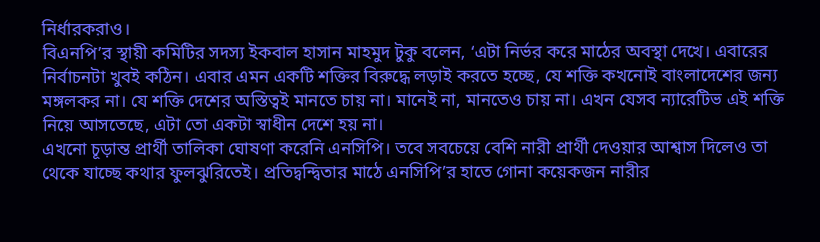নির্ধারকরাও।
বিএনপি’র স্থায়ী কমিটির সদস্য ইকবাল হাসান মাহমুদ টুকু বলেন, ‘এটা নির্ভর করে মাঠের অবস্থা দেখে। এবারের নির্বাচনটা খুবই কঠিন। এবার এমন একটি শক্তির বিরুদ্ধে লড়াই করতে হচ্ছে, যে শক্তি কখনোই বাংলাদেশের জন্য মঙ্গলকর না। যে শক্তি দেশের অস্তিত্বই মানতে চায় না। মানেই না, মানতেও চায় না। এখন যেসব ন্যারেটিভ এই শক্তি নিয়ে আসতেছে, এটা তো একটা স্বাধীন দেশে হয় না।
এখনো চূড়ান্ত প্রার্থী তালিকা ঘোষণা করেনি এনসিপি। তবে সবচেয়ে বেশি নারী প্রার্থী দেওয়ার আশ্বাস দিলেও তা থেকে যাচ্ছে কথার ফুলঝুরিতেই। প্রতিদ্বন্দ্বিতার মাঠে এনসিপি’র হাতে গোনা কয়েকজন নারীর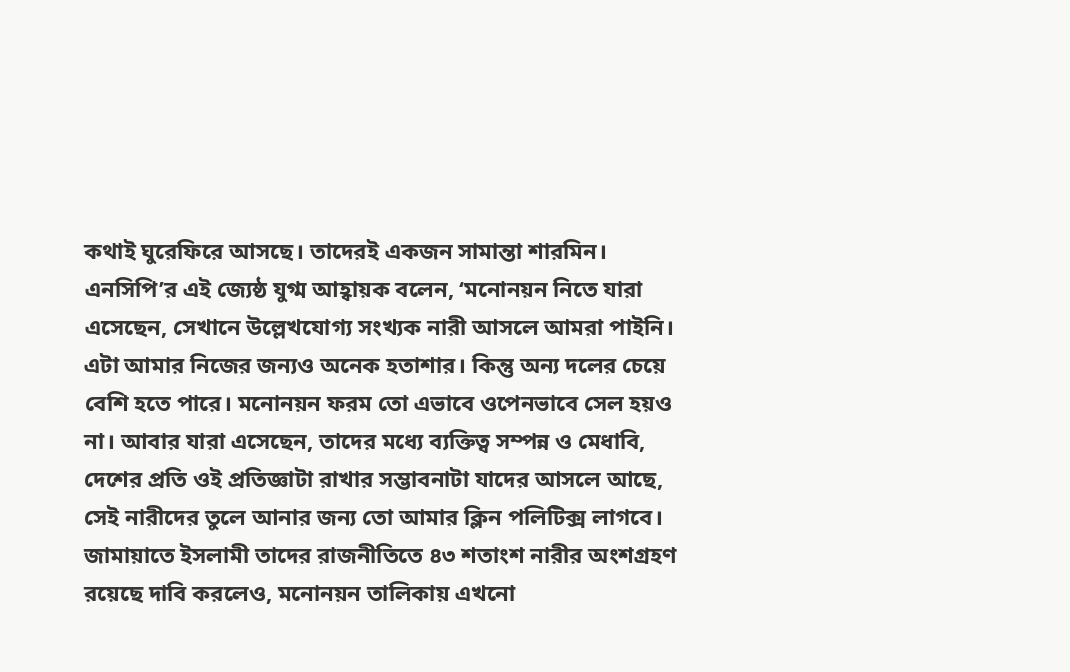কথাই ঘুরেফিরে আসছে। তাদেরই একজন সামান্তা শারমিন।
এনসিপি’র এই জ্যেষ্ঠ যুগ্ম আহ্বায়ক বলেন, ‘মনোনয়ন নিতে যারা এসেছেন, সেখানে উল্লেখযোগ্য সংখ্যক নারী আসলে আমরা পাইনি। এটা আমার নিজের জন্যও অনেক হতাশার। কিন্তু অন্য দলের চেয়ে বেশি হতে পারে। মনোনয়ন ফরম তো এভাবে ওপেনভাবে সেল হয়ও না। আবার যারা এসেছেন, তাদের মধ্যে ব্যক্তিত্ব সম্পন্ন ও মেধাবি, দেশের প্রতি ওই প্রতিজ্ঞাটা রাখার সম্ভাবনাটা যাদের আসলে আছে, সেই নারীদের তুলে আনার জন্য তো আমার ক্লিন পলিটিক্স লাগবে। জামায়াতে ইসলামী তাদের রাজনীতিতে ৪৩ শতাংশ নারীর অংশগ্রহণ রয়েছে দাবি করলেও, মনোনয়ন তালিকায় এখনো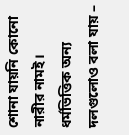শোনা যায়নি কোনো নারীর নামই। ধর্মভিত্তিক অন্য দলগুলোও বলা যায় –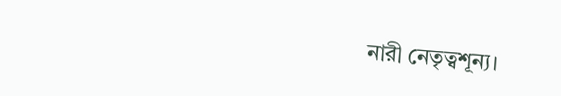নারী নেতৃত্বশূন্য।